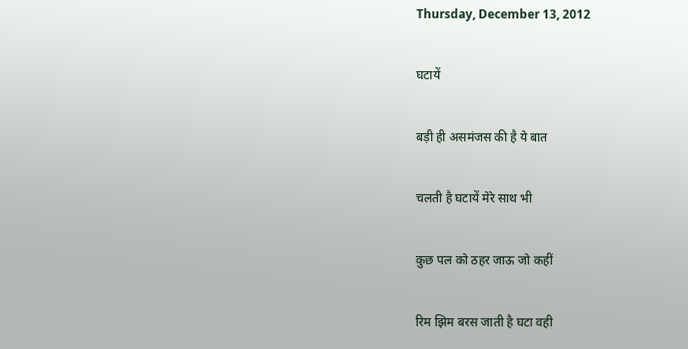Thursday, December 13, 2012

घटायें

बड़ी ही असमंजस की है ये बात

चलती है घटायें मेरे साथ भी

कुछ पल को ठहर जाऊ जो कहीं

रिम झिम बरस जाती है घटा वही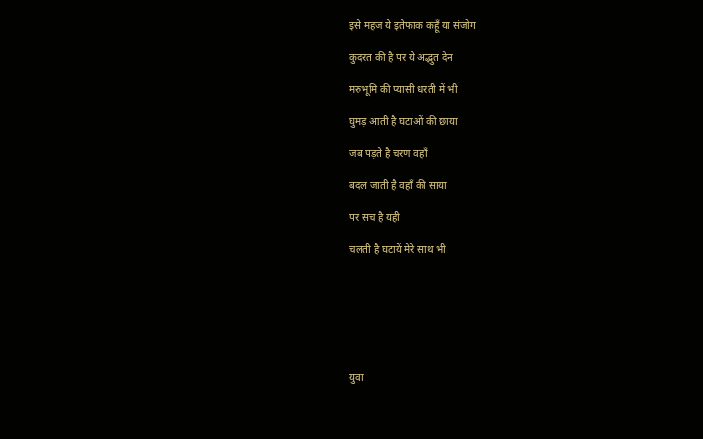इसे महज ये इतेफाक कहूँ या संजोग

कुदरत की है पर ये अद्भुत देन

मरुभूमि की प्यासी धरती में भी

घुमड़ आती है घटाओं की छाया

जब पड़ते है चरण वहाँ

बदल जाती है वहाँ की साया

पर सच है यही

चलती है घटायें मेरे साथ भी







युवा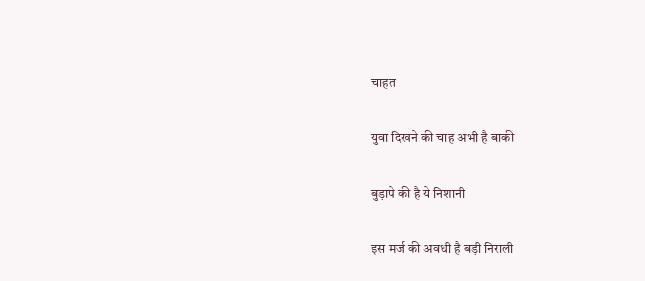चाहत

युवा दिखने की चाह अभी है बाकी

बुड़ापे की है ये निशानी

इस मर्ज की अवधी है बड़ी निराली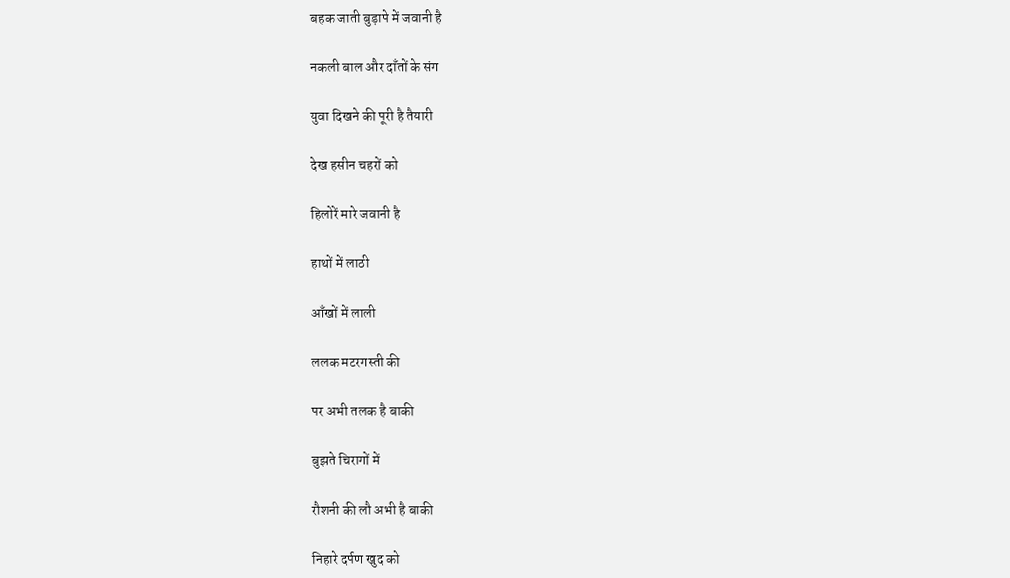बहक जाती बुड़ापे में जवानी है

नकली बाल और दाँतों के संग

युवा दिखने की पूरी है तैयारी

देख हसीन चहरों को

हिलोरें मारे जवानी है

हाथों में लाठी

आँखों में लाली

ललक मटरगस्ती की

पर अभी तलक है बाकी

बुझते चिरागों में

रौशनी की लौ अभी है बाकी

निहारे दर्पण खुद को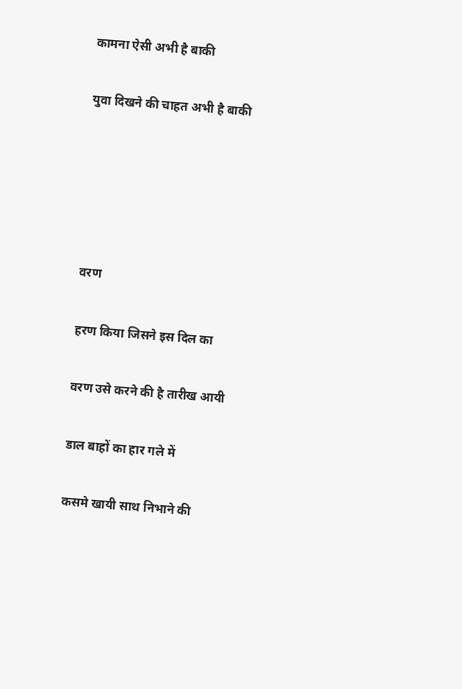कामना ऐसी अभी है बाकी

युवा दिखने की चाहत अभी है बाकी





वरण

हरण किया जिसने इस दिल का

वरण उसे करने की है तारीख आयी

डाल बाहों का हार गले में

कसमे खायी साथ निभाने की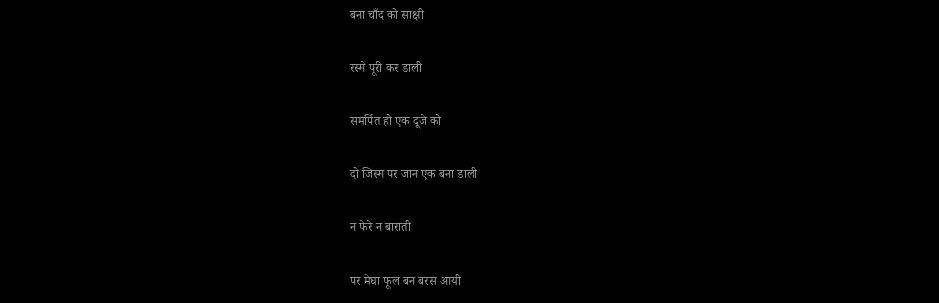बना चाँद को साक्षी

रस्मे पूरी कर डाली

समर्पित हो एक दूजे को

दो जिस्म पर जान एक बना डाली

न फेरे न बाराती

पर मेघा फूल बन बरस आयी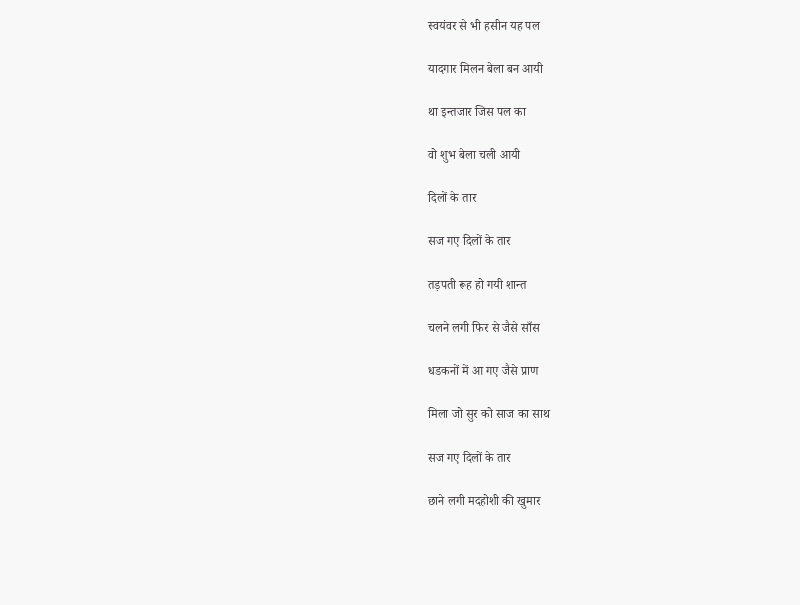स्वयंवर से भी हसीन यह पल

यादगार मिलन बेला बन आयी

था इन्तजार जिस पल का

वो शुभ बेला चली आयी

दिलों के तार

सज गए दिलों के तार

तड़पती रूह हो गयी शान्त

चलने लगी फिर से जैसे साँस

धडकनों में आ गए जैसे प्राण

मिला जो सुर को साज का साथ

सज गए दिलों के तार

छाने लगी मदहोशी की खुमार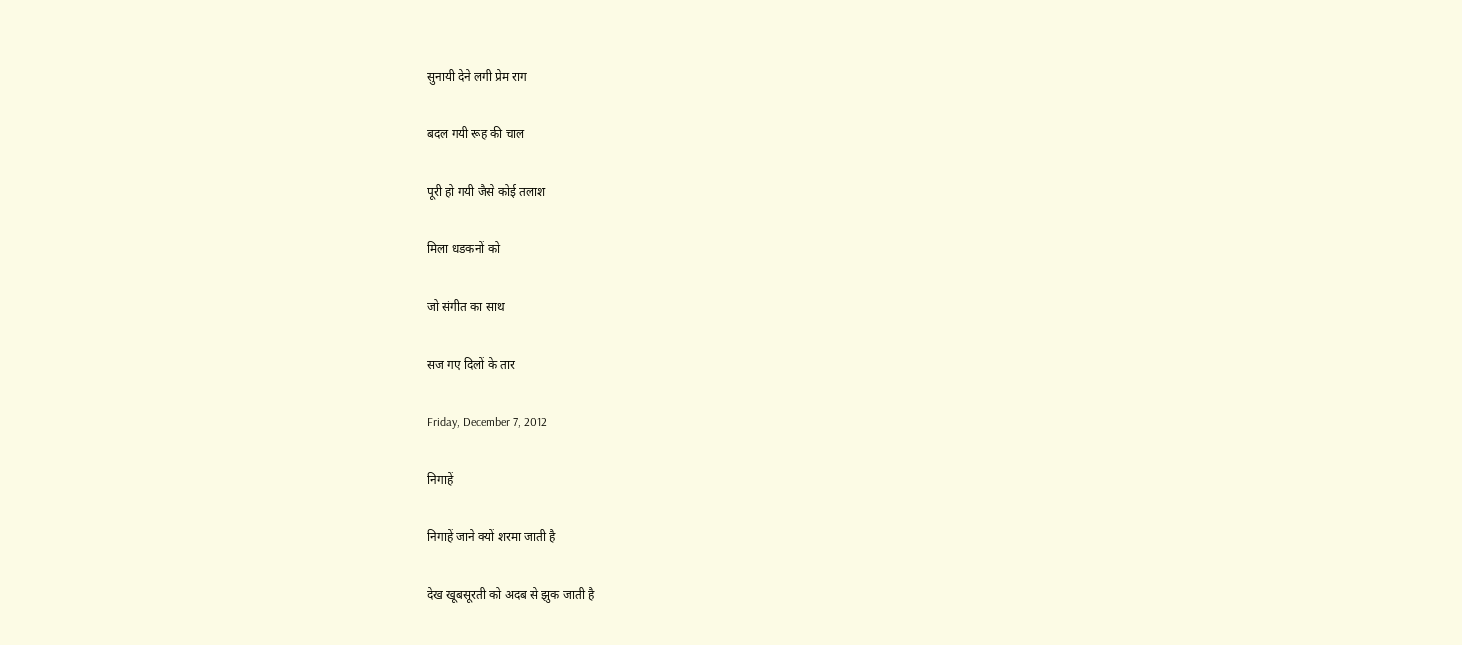सुनायी देने लगी प्रेम राग

बदल गयी रूह की चाल

पूरी हो गयी जैसे कोई तलाश

मिला धडकनों को

जो संगीत का साथ

सज गए दिलों के तार

Friday, December 7, 2012

निगाहें

निगाहें जाने क्यों शरमा जाती है

देख खूबसूरती को अदब से झुक जाती है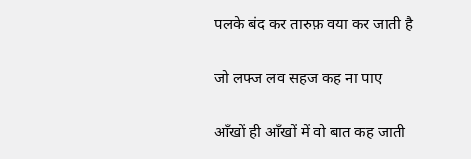पलके बंद कर तारुफ़ वया कर जाती है

जो लफ्ज लव सहज कह ना पाए

आँखों ही आँखों में वो बात कह जाती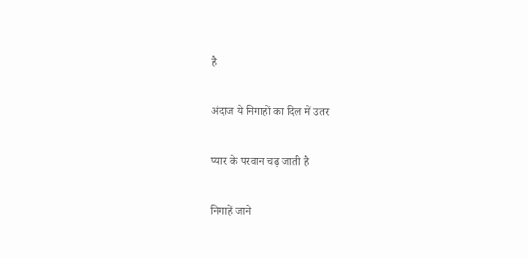है

अंदाज ये निगाहों का दिल में उतर

प्यार के परवान चढ़ जाती है

निगाहें जाने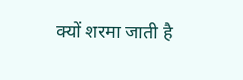क्यों शरमा जाती है